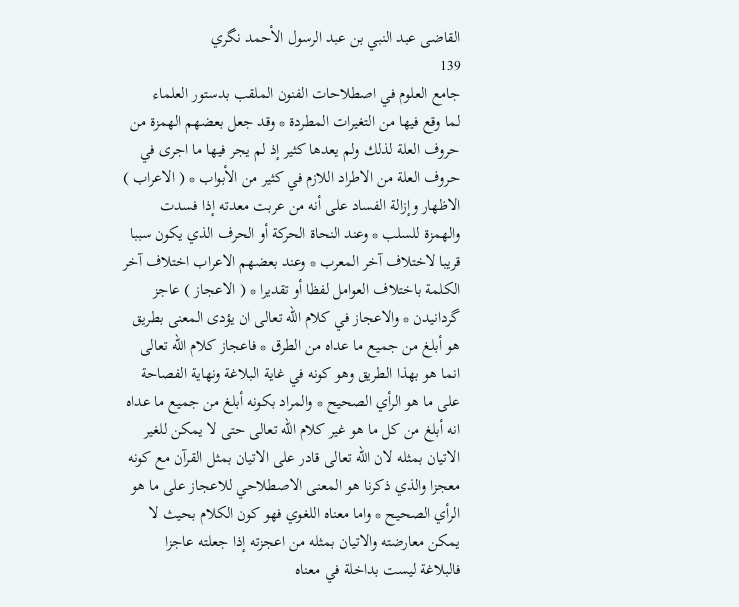القاضى عبد النبي بن عبد الرسول الأحمد نگري
139
جامع العلوم في اصطلاحات الفنون الملقب بدستور العلماء
لما وقع فيها من التغيرات المطردة * وقد جعل بعضهم الهمزة من حروف العلة لذلك ولم يعدها كثير إذ لم يجر فيها ما اجرى في حروف العلة من الاطراد اللازم في كثير من الأبواب * ( الاعراب ) الاظهار وإزالة الفساد على أنه من عربت معدته إذا فسدت والهمزة للسلب * وعند النحاة الحركة أو الحرف الذي يكون سببا قريبا لاختلاف آخر المعرب * وعند بعضهم الاعراب اختلاف آخر الكلمة باختلاف العوامل لفظا أو تقديرا * ( الاعجاز ) عاجز گردانيدن * والاعجاز في كلام اللّه تعالى ان يؤدى المعنى بطريق هو أبلغ من جميع ما عداه من الطرق * فاعجاز كلام اللّه تعالى انما هو بهذا الطريق وهو كونه في غاية البلاغة ونهاية الفصاحة على ما هو الرأي الصحيح * والمراد بكونه أبلغ من جميع ما عداه انه أبلغ من كل ما هو غير كلام اللّه تعالى حتى لا يمكن للغير الاتيان بمثله لان اللّه تعالى قادر على الاتيان بمثل القرآن مع كونه معجزا والذي ذكرنا هو المعنى الاصطلاحي للاعجاز على ما هو الرأي الصحيح * واما معناه اللغوي فهو كون الكلام بحيث لا يمكن معارضته والاتيان بمثله من اعجزته إذا جعلته عاجزا فالبلاغة ليست بداخلة في معناه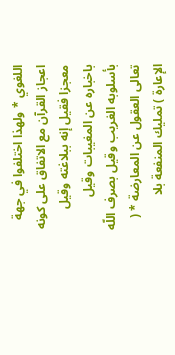اللغوي * ولهذا اختلفوا في جهة اعجاز القرآن مع الاتفاق على كونه معجزا فقيل إنه ببلاغته وقيل باخباره عن المغيبات وقيل بأسلوبه الغريب وقيل بصرف اللّه تعالى العقول عن المعارضة * ( الإعارة ) تمليك المنفعة بلا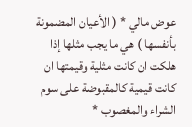عوض مالي * ( الأعيان المضمونة بأنفسها ) هي ما يجب مثلها إذا هلكت ان كانت مثلية وقيمتها ان كانت قيمية كالمقبوضة على سوم الشراء والمغصوب *